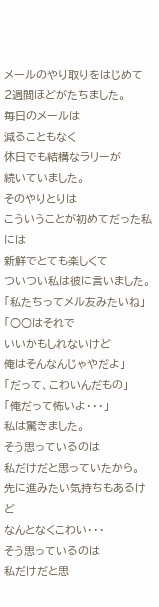メールのやり取りをはじめて
2週間ほどがたちました。
毎日のメールは
減ることもなく
休日でも結構なラリーが
続いていました。
そのやりとりは
こういうことが初めてだった私には
新鮮でとても楽しくて
ついつい私は彼に言いました。
「私たちってメル友みたいね」
「○○はそれで
いいかもしれないけど
俺はそんなんじゃやだよ」
「だって、こわいんだもの」
「俺だって怖いよ・・・」
私は驚きました。
そう思っているのは
私だけだと思っていたから。
先に進みたい気持ちもあるけど
なんとなくこわい・・・
そう思っているのは
私だけだと思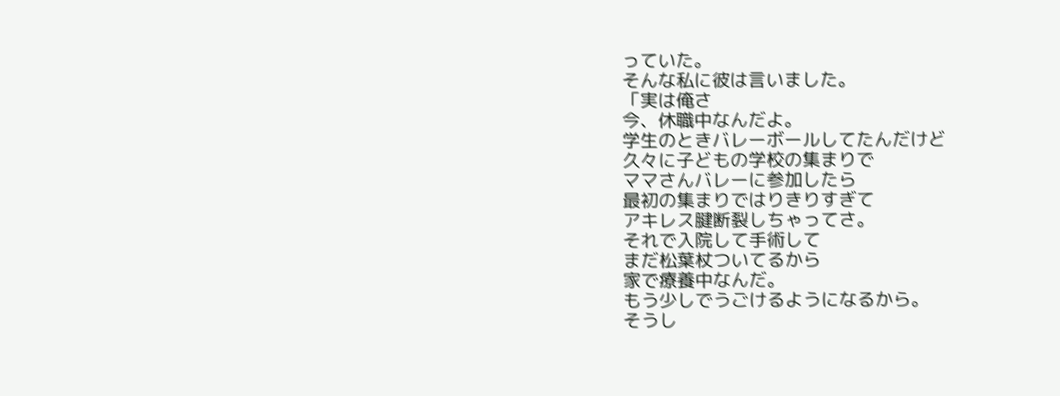っていた。
そんな私に彼は言いました。
「実は俺さ
今、休職中なんだよ。
学生のときバレーボールしてたんだけど
久々に子どもの学校の集まりで
ママさんバレーに参加したら
最初の集まりではりきりすぎて
アキレス腱断裂しちゃってさ。
それで入院して手術して
まだ松葉杖ついてるから
家で療養中なんだ。
もう少しでうごけるようになるから。
そうし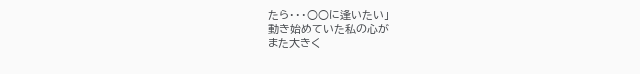たら・・・○○に逢いたい」
動き始めていた私の心が
また大きく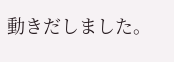動きだしました。